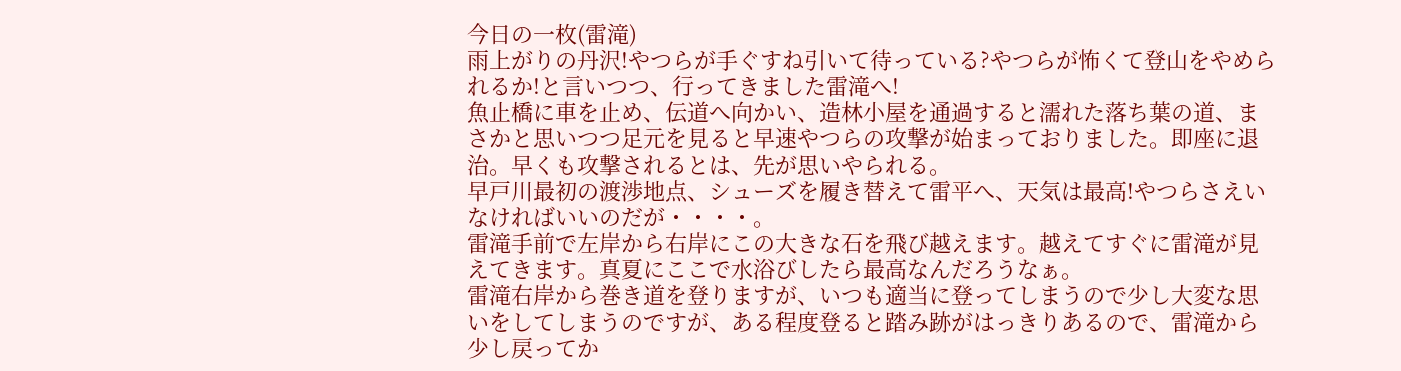今日の一枚(雷滝)
雨上がりの丹沢!やつらが手ぐすね引いて待っている?やつらが怖くて登山をやめられるか!と言いつつ、行ってきました雷滝へ!
魚止橋に車を止め、伝道へ向かい、造林小屋を通過すると濡れた落ち葉の道、まさかと思いつつ足元を見ると早速やつらの攻撃が始まっておりました。即座に退治。早くも攻撃されるとは、先が思いやられる。
早戸川最初の渡渉地点、シューズを履き替えて雷平へ、天気は最高!やつらさえいなければいいのだが・・・・。
雷滝手前で左岸から右岸にこの大きな石を飛び越えます。越えてすぐに雷滝が見えてきます。真夏にここで水浴びしたら最高なんだろうなぁ。
雷滝右岸から巻き道を登りますが、いつも適当に登ってしまうので少し大変な思いをしてしまうのですが、ある程度登ると踏み跡がはっきりあるので、雷滝から少し戻ってか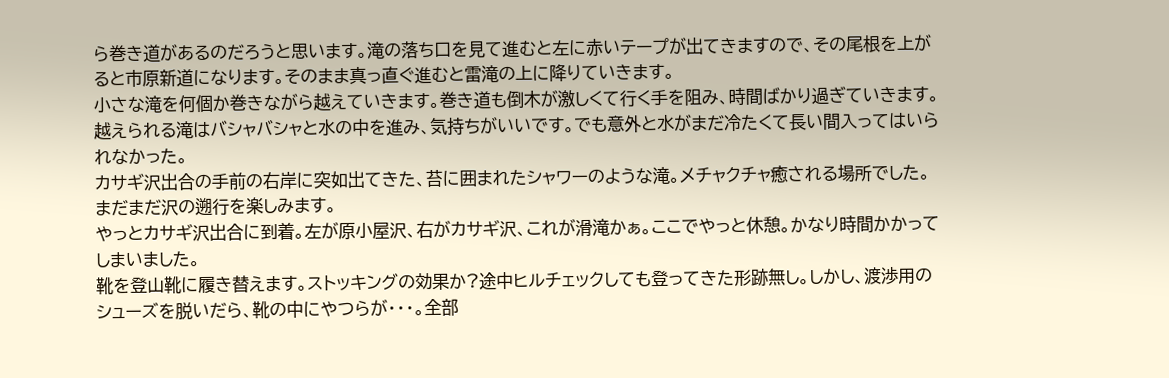ら巻き道があるのだろうと思います。滝の落ち口を見て進むと左に赤いテープが出てきますので、その尾根を上がると市原新道になります。そのまま真っ直ぐ進むと雷滝の上に降りていきます。
小さな滝を何個か巻きながら越えていきます。巻き道も倒木が激しくて行く手を阻み、時間ばかり過ぎていきます。
越えられる滝はバシャバシャと水の中を進み、気持ちがいいです。でも意外と水がまだ冷たくて長い間入ってはいられなかった。
カサギ沢出合の手前の右岸に突如出てきた、苔に囲まれたシャワーのような滝。メチャクチャ癒される場所でした。
まだまだ沢の遡行を楽しみます。
やっとカサギ沢出合に到着。左が原小屋沢、右がカサギ沢、これが滑滝かぁ。ここでやっと休憩。かなり時間かかってしまいました。
靴を登山靴に履き替えます。ストッキングの効果か?途中ヒルチェックしても登ってきた形跡無し。しかし、渡渉用のシューズを脱いだら、靴の中にやつらが・・・。全部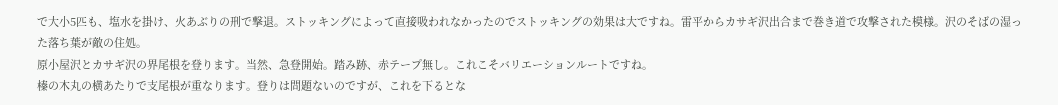で大小5匹も、塩水を掛け、火あぶりの刑で撃退。ストッキングによって直接吸われなかったのでストッキングの効果は大ですね。雷平からカサギ沢出合まで巻き道で攻撃された模様。沢のそばの湿った落ち葉が敵の住処。
原小屋沢とカサギ沢の界尾根を登ります。当然、急登開始。踏み跡、赤テープ無し。これこそバリエーションルートですね。
榛の木丸の横あたりで支尾根が重なります。登りは問題ないのですが、これを下るとな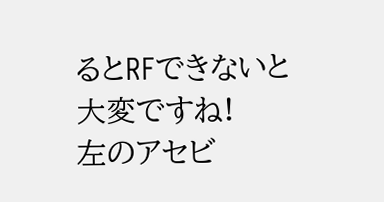るとRFできないと大変ですね!
左のアセビ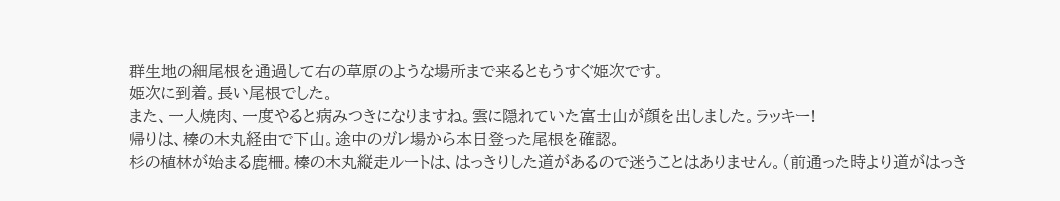群生地の細尾根を通過して右の草原のような場所まで来るともうすぐ姫次です。
姫次に到着。長い尾根でした。
また、一人焼肉、一度やると病みつきになりますね。雲に隠れていた富士山が顔を出しました。ラッキー!
帰りは、榛の木丸経由で下山。途中のガレ場から本日登った尾根を確認。
杉の植林が始まる鹿柵。榛の木丸縦走ルートは、はっきりした道があるので迷うことはありません。(前通った時より道がはっき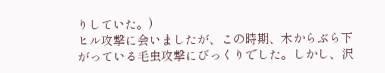りしていた。)
ヒル攻撃に会いましたが、この時期、木からぶら下がっている毛虫攻撃にびっくりでした。しかし、沢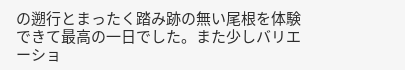の遡行とまったく踏み跡の無い尾根を体験できて最高の一日でした。また少しバリエーショ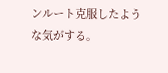ンルート克服したような気がする。